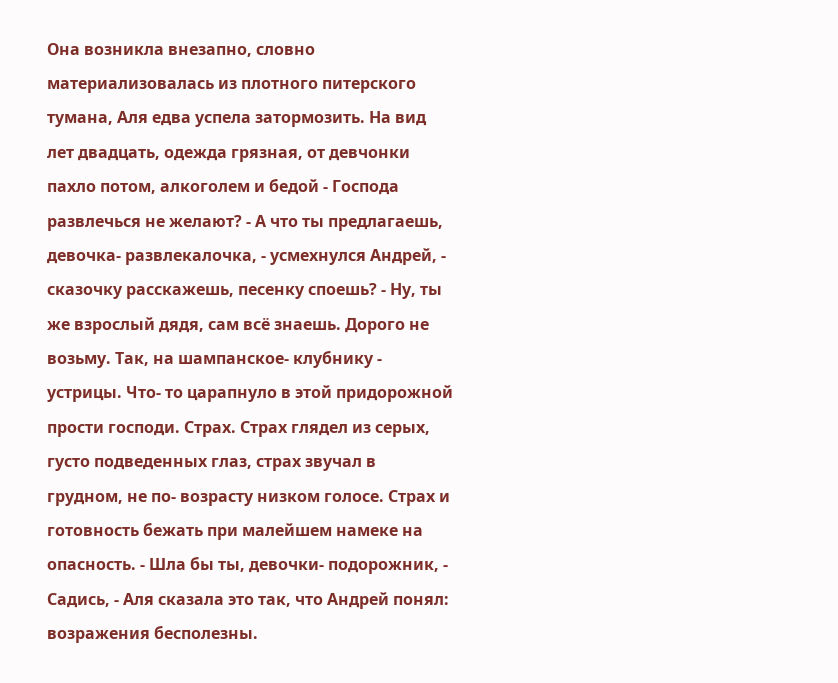Она возникла внезапно, словно материализовалась из плотного питерского тумана, Аля едва успела затормозить. На вид лет двадцать, одежда грязная, от девчонки пахло потом, алкоголем и бедой - Господа развлечься не желают? - А что ты предлагаешь, девочка- развлекалочка, - усмехнулся Андрей, - сказочку расскажешь, песенку споешь? - Ну, ты же взрослый дядя, сам всё знаешь. Дорого не возьму. Так, на шампанское- клубнику - устрицы. Что- то царапнуло в этой придорожной прости господи. Страх. Страх глядел из серых, густо подведенных глаз, страх звучал в грудном, не по- возрасту низком голосе. Страх и готовность бежать при малейшем намеке на опасность. - Шла бы ты, девочки- подорожник, - Садись, - Аля сказала это так, что Андрей понял: возражения бесполезны.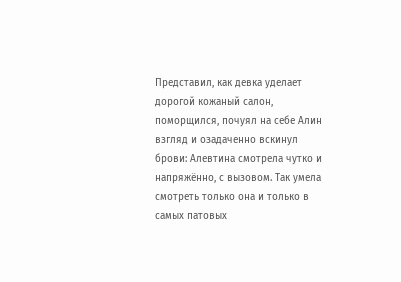Представил, как девка уделает дорогой кожаный салон, поморщился, почуял на себе Алин взгляд и озадаченно вскинул брови: Алевтина смотрела чутко и напряжённо, с вызовом. Так умела смотреть только она и только в самых патовых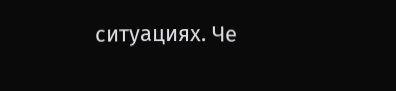ситуациях. Че